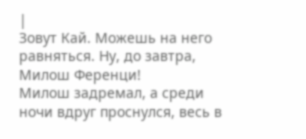|
Зовут Кай. Можешь на него равняться. Ну, до завтра, Милош Ференци!
Милош задремал, а среди ночи вдруг проснулся, весь в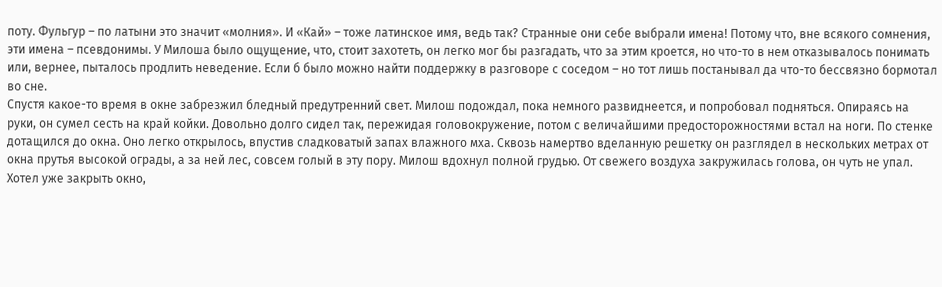поту. Фульгур – по латыни это значит «молния». И «Кай» – тоже латинское имя, ведь так? Странные они себе выбрали имена! Потому что, вне всякого сомнения, эти имена – псевдонимы. У Милоша было ощущение, что, стоит захотеть, он легко мог бы разгадать, что за этим кроется, но что-то в нем отказывалось понимать или, вернее, пыталось продлить неведение. Если б было можно найти поддержку в разговоре с соседом – но тот лишь постанывал да что-то бессвязно бормотал во сне.
Спустя какое-то время в окне забрезжил бледный предутренний свет. Милош подождал, пока немного развиднеется, и попробовал подняться. Опираясь на руки, он сумел сесть на край койки. Довольно долго сидел так, пережидая головокружение, потом с величайшими предосторожностями встал на ноги. По стенке дотащился до окна. Оно легко открылось, впустив сладковатый запах влажного мха. Сквозь намертво вделанную решетку он разглядел в нескольких метрах от окна прутья высокой ограды, а за ней лес, совсем голый в эту пору. Милош вдохнул полной грудью. От свежего воздуха закружилась голова, он чуть не упал. Хотел уже закрыть окно,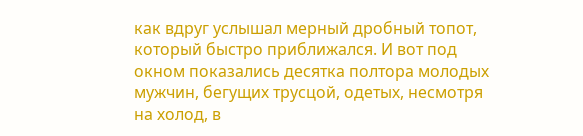как вдруг услышал мерный дробный топот, который быстро приближался. И вот под окном показались десятка полтора молодых мужчин, бегущих трусцой, одетых, несмотря на холод, в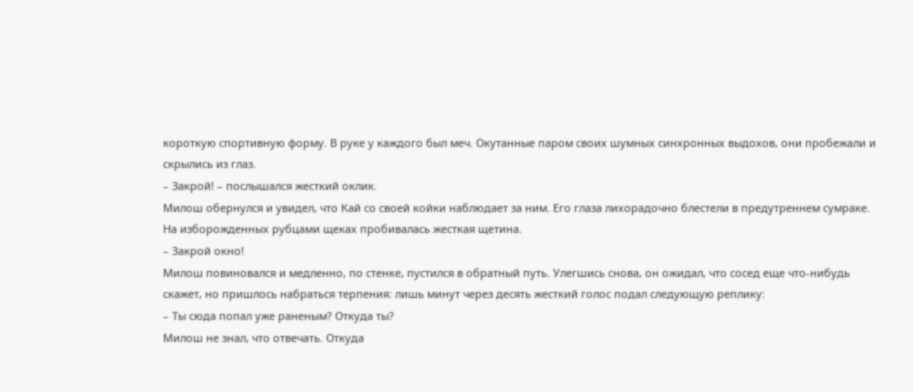короткую спортивную форму. В руке у каждого был меч. Окутанные паром своих шумных синхронных выдохов, они пробежали и скрылись из глаз.
– Закрой! – послышался жесткий оклик.
Милош обернулся и увидел, что Кай со своей койки наблюдает за ним. Его глаза лихорадочно блестели в предутреннем сумраке. На изборожденных рубцами щеках пробивалась жесткая щетина.
– Закрой окно!
Милош повиновался и медленно, по стенке, пустился в обратный путь. Улегшись снова, он ожидал, что сосед еще что-нибудь скажет, но пришлось набраться терпения: лишь минут через десять жесткий голос подал следующую реплику:
– Ты сюда попал уже раненым? Откуда ты?
Милош не знал, что отвечать. Откуда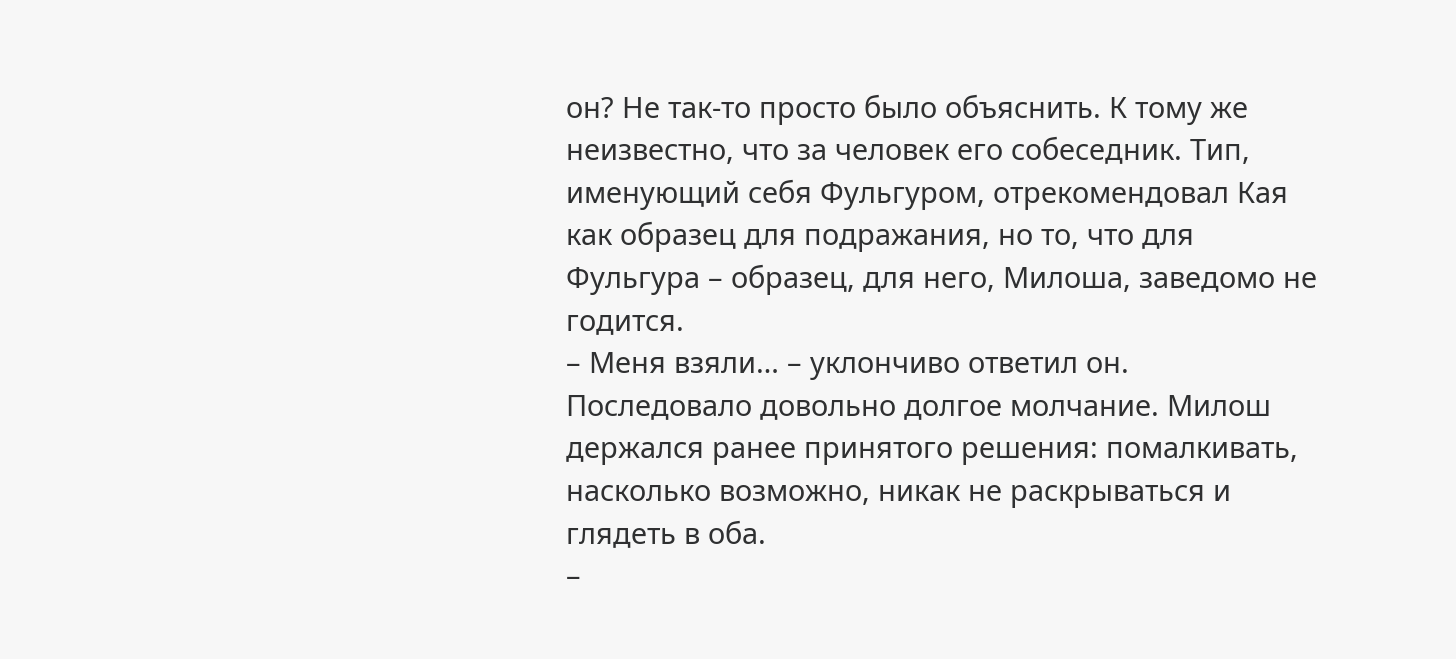он? Не так-то просто было объяснить. К тому же неизвестно, что за человек его собеседник. Тип, именующий себя Фульгуром, отрекомендовал Кая как образец для подражания, но то, что для Фульгура – образец, для него, Милоша, заведомо не годится.
– Меня взяли… – уклончиво ответил он.
Последовало довольно долгое молчание. Милош держался ранее принятого решения: помалкивать, насколько возможно, никак не раскрываться и глядеть в оба.
–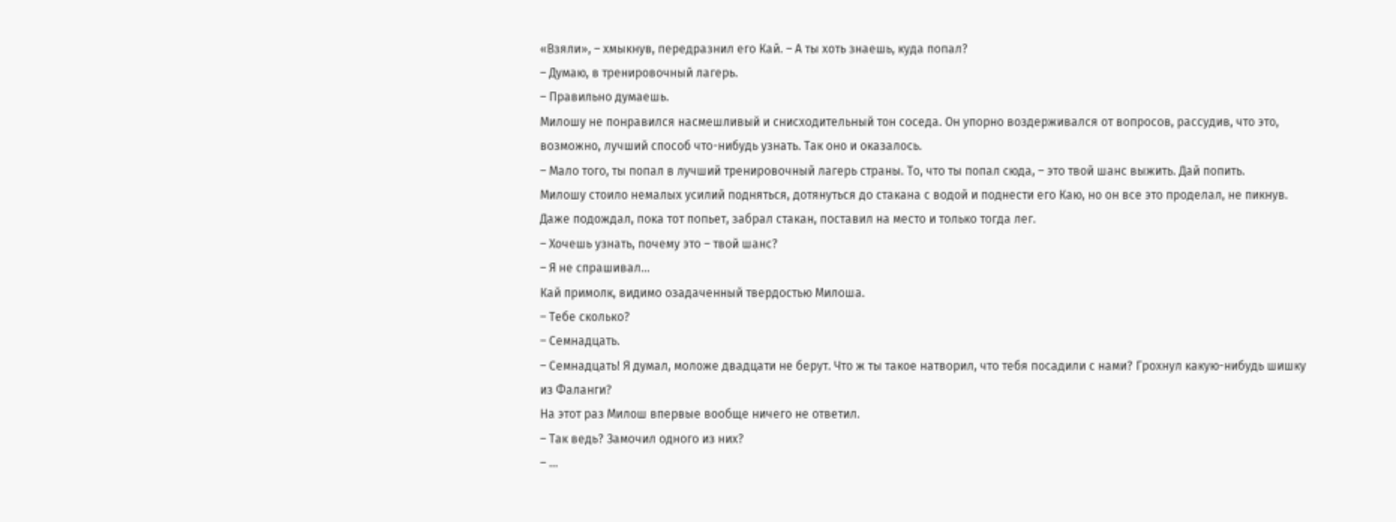«Взяли», – хмыкнув, передразнил его Кай. – А ты хоть знаешь, куда попал?
– Думаю, в тренировочный лагерь.
– Правильно думаешь.
Милошу не понравился насмешливый и снисходительный тон соседа. Он упорно воздерживался от вопросов, рассудив, что это, возможно, лучший способ что-нибудь узнать. Так оно и оказалось.
– Мало того, ты попал в лучший тренировочный лагерь страны. То, что ты попал сюда, – это твой шанс выжить. Дай попить.
Милошу стоило немалых усилий подняться, дотянуться до стакана с водой и поднести его Каю, но он все это проделал, не пикнув. Даже подождал, пока тот попьет, забрал стакан, поставил на место и только тогда лег.
– Хочешь узнать, почему это – твой шанс?
– Я не спрашивал…
Кай примолк, видимо озадаченный твердостью Милоша.
– Тебе сколько?
– Семнадцать.
– Семнадцать! Я думал, моложе двадцати не берут. Что ж ты такое натворил, что тебя посадили с нами? Грохнул какую-нибудь шишку из Фаланги?
На этот раз Милош впервые вообще ничего не ответил.
– Так ведь? Замочил одного из них?
– …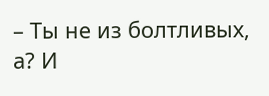– Ты не из болтливых, а? И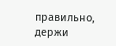правильно, держи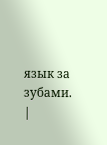язык за зубами. |